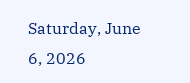Saturday, June 6, 2026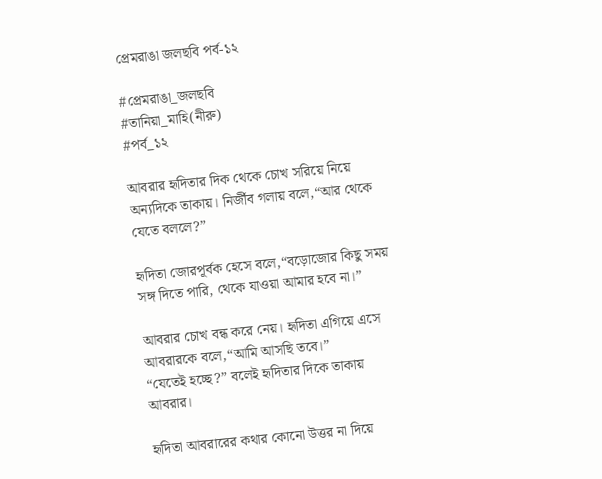প্রেমরাঙা জলছবি পর্ব-১২

#প্রেমরাঙা_জলছবি
#তানিয়া_মাহি(নীরু)
#পর্ব_১২

আবরার হৃদিতার দিক থেকে চোখ সরিয়ে নিয়ে অন্যদিকে তাকায়। নির্জীব গলায় বলে,“আর থেকে যেতে বললে?”

হৃদিতা জোরপূর্বক হেসে বলে,“বড়োজোর কিছু সময় সঙ্গ দিতে পারি, থেকে যাওয়া আমার হবে না।”

আবরার চোখ বন্ধ করে নেয়। হৃদিতা এগিয়ে এসে আবরারকে বলে,“আমি আসছি তবে।”
“যেতেই হচ্ছে?” বলেই হৃদিতার দিকে তাকায় আবরার।

হৃদিতা আবরারের কথার কোনো উত্তর না দিয়ে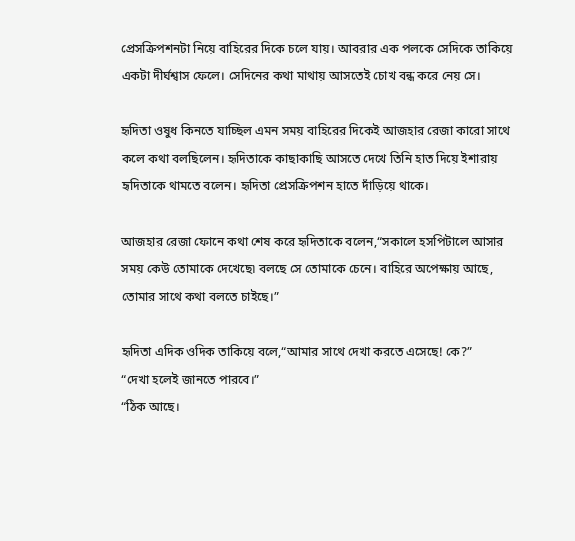প্রেসক্রিপশনটা নিয়ে বাহিরের দিকে চলে যায়। আবরার এক পলকে সেদিকে তাকিয়ে একটা দীর্ঘশ্বাস ফেলে। সেদিনের কথা মাথায় আসতেই চোখ বন্ধ করে নেয় সে।

হৃদিতা ওষুধ কিনতে যাচ্ছিল এমন সময় বাহিরের দিকেই আজহার রেজা কারো সাথে কলে কথা বলছিলেন। হৃদিতাকে কাছাকাছি আসতে দেখে তিনি হাত দিয়ে ইশারায় হৃদিতাকে থামতে বলেন। হৃদিতা প্রেসক্রিপশন হাতে দাঁড়িয়ে থাকে।

আজহার রেজা ফোনে কথা শেষ করে হৃদিতাকে বলেন,“সকালে হসপিটালে আসার সময় কেউ তোমাকে দেখেছে৷ বলছে সে তোমাকে চেনে। বাহিরে অপেক্ষায় আছে, তোমার সাথে কথা বলতে চাইছে।”

হৃদিতা এদিক ওদিক তাকিয়ে বলে,“আমার সাথে দেখা করতে এসেছে! কে?”
“দেখা হলেই জানতে পারবে।”
“ঠিক আছে।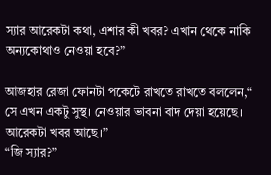স্যার আরেকটা কথা, এশার কী খবর? এখান থেকে নাকি অন্যকোথাও নেওয়া হবে?”

আজহার রেজা ফোনটা পকেটে রাখতে রাখতে বললেন,“ সে এখন একটু সুস্থ। নেওয়ার ভাবনা বাদ দেয়া হয়েছে। আরেকটা খবর আছে।”
“জি স্যার?”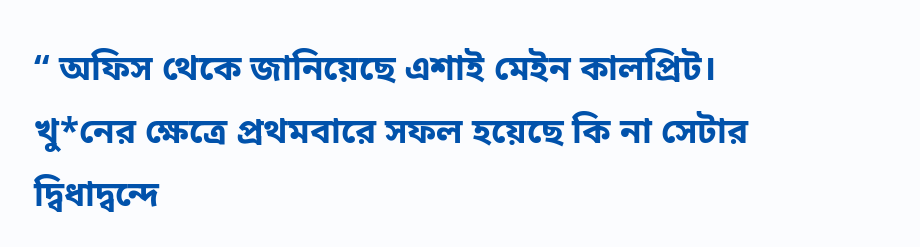“ অফিস থেকে জানিয়েছে এশাই মেইন কালপ্রিট। খু*নের ক্ষেত্রে প্রথমবারে সফল হয়েছে কি না সেটার দ্বিধাদ্বন্দে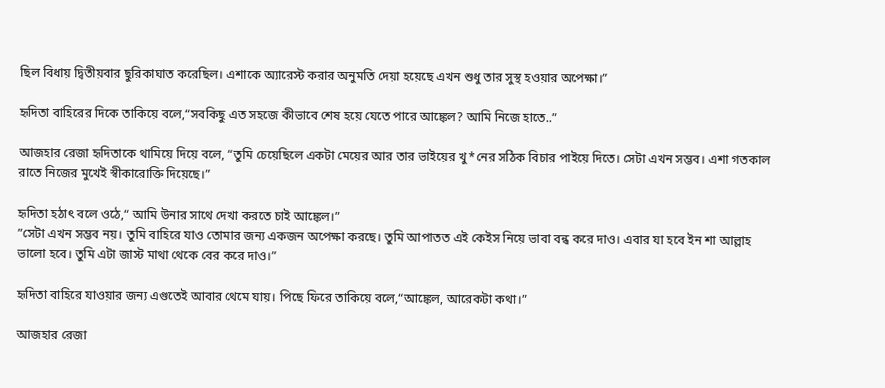ছিল বিধায় দ্বিতীয়বার ছুরিকাঘাত করেছিল। এশাকে অ্যারেস্ট করার অনুমতি দেয়া হয়েছে এখন শুধু তার সুস্থ হওয়ার অপেক্ষা।”

হৃদিতা বাহিরের দিকে তাকিয়ে বলে,“সবকিছু এত সহজে কীভাবে শেষ হয়ে যেতে পারে আঙ্কেল? আমি নিজে হাতে..”

আজহার রেজা হৃদিতাকে থামিয়ে দিয়ে বলে, “তুমি চেয়েছিলে একটা মেয়ের আর তার ভাইয়ের খু*নের সঠিক বিচার পাইয়ে দিতে। সেটা এখন সম্ভব। এশা গতকাল রাতে নিজের মুখেই স্বীকারোক্তি দিয়েছে।”

হৃদিতা হঠাৎ বলে ওঠে,“ আমি উনার সাথে দেখা করতে চাই আঙ্কেল।”
”সেটা এখন সম্ভব নয়। তুমি বাহিরে যাও তোমার জন্য একজন অপেক্ষা করছে। তুমি আপাতত এই কেইস নিয়ে ভাবা বন্ধ করে দাও। এবার যা হবে ইন শা আল্লাহ ভালো হবে। তুমি এটা জাস্ট মাথা থেকে বের করে দাও।”

হৃদিতা বাহিরে যাওয়ার জন্য এগুতেই আবার থেমে যায়। পিছে ফিরে তাকিয়ে বলে,“আঙ্কেল, আরেকটা কথা।”

আজহার রেজা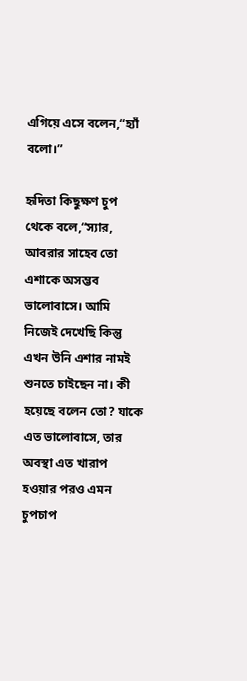এগিয়ে এসে বলেন,“হ্যাঁ বলো।”

হৃদিতা কিছুক্ষণ চুপ থেকে বলে,“স্যার, আবরার সাহেব তো এশাকে অসম্ভব ভালোবাসে। আমি নিজেই দেখেছি কিন্তু এখন উনি এশার নামই শুনতে চাইছেন না। কী হয়েছে বলেন তো? যাকে এত ভালোবাসে, তার অবস্থা এত খারাপ হওয়ার পরও এমন চুপচাপ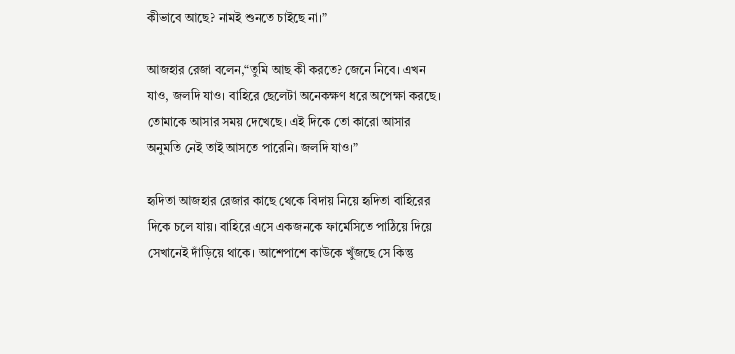কীভাবে আছে? নামই শুনতে চাইছে না।”

আজহার রেজা বলেন,“তুমি আছ কী করতে? জেনে নিবে। এখন যাও, জলদি যাও। বাহিরে ছেলেটা অনেকক্ষণ ধরে অপেক্ষা করছে। তোমাকে আসার সময় দেখেছে। এই দিকে তো কারো আসার অনুমতি নেই তাই আসতে পারেনি। জলদি যাও।”

হৃদিতা আজহার রেজার কাছে থেকে বিদায় নিয়ে হৃদিতা বাহিরের দিকে চলে যায়। বাহিরে এসে একজনকে ফার্মেসিতে পাঠিয়ে দিয়ে সেখানেই দাঁড়িয়ে থাকে। আশেপাশে কাউকে খুঁজছে সে কিন্তু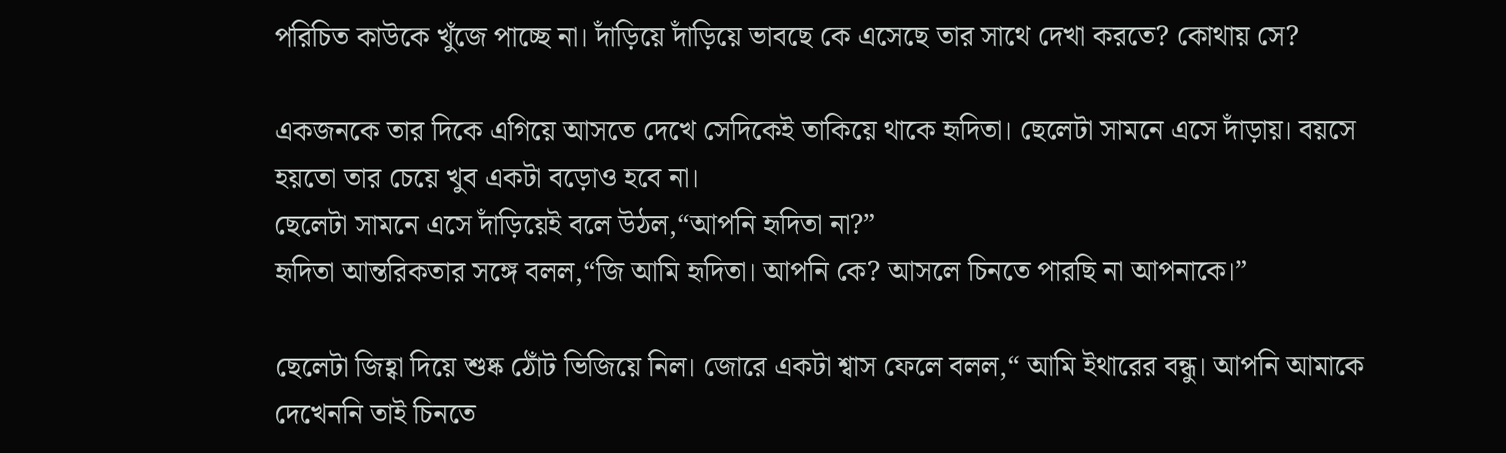পরিচিত কাউকে খুঁজে পাচ্ছে না। দাঁড়িয়ে দাঁড়িয়ে ভাবছে কে এসেছে তার সাথে দেখা করতে? কোথায় সে?

একজনকে তার দিকে এগিয়ে আসতে দেখে সেদিকেই তাকিয়ে থাকে হৃদিতা। ছেলেটা সামনে এসে দাঁড়ায়। বয়সে হয়তো তার চেয়ে খুব একটা বড়োও হবে না।
ছেলেটা সামনে এসে দাঁড়িয়েই বলে উঠল,“আপনি হৃদিতা না?”
হৃদিতা আন্তরিকতার সঙ্গে বলল,“জি আমি হৃদিতা। আপনি কে? আসলে চিনতে পারছি না আপনাকে।”

ছেলেটা জিহ্বা দিয়ে শুষ্ক ঠোঁট ভিজিয়ে নিল। জোরে একটা শ্বাস ফেলে বলল,“ আমি ইথারের বন্ধু। আপনি আমাকে দেখেননি তাই চিনতে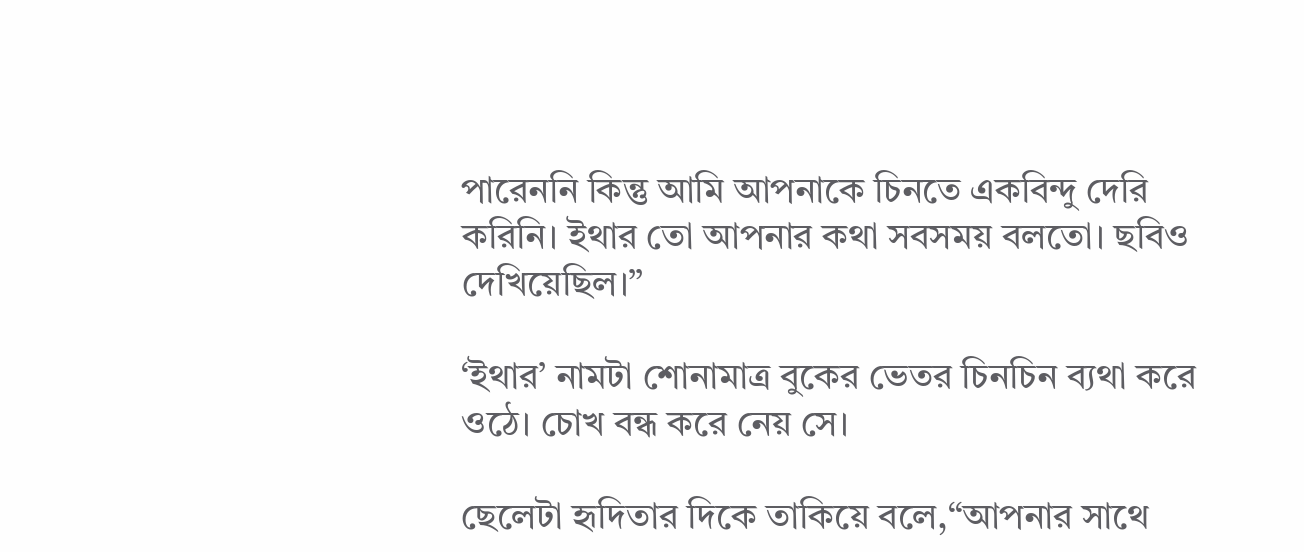পারেননি কিন্তু আমি আপনাকে চিনতে একবিন্দু দেরি করিনি। ইথার তো আপনার কথা সবসময় বলতো। ছবিও দেখিয়েছিল।”

‘ইথার’ নামটা শোনামাত্র বুকের ভেতর চিনচিন ব্যথা করে ওঠে। চোখ বন্ধ করে নেয় সে।

ছেলেটা হৃদিতার দিকে তাকিয়ে বলে,“আপনার সাথে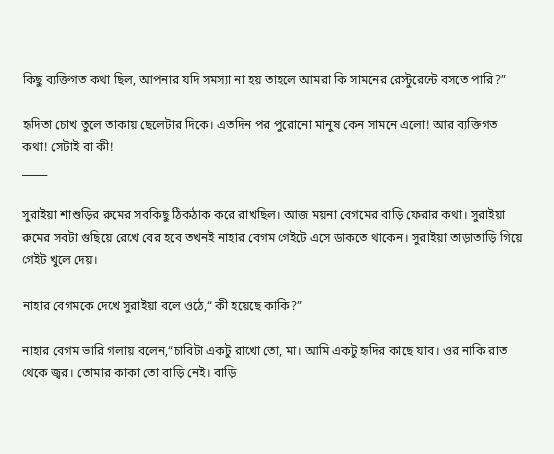কিছু ব্যক্তিগত কথা ছিল, আপনার যদি সমস্যা না হয় তাহলে আমরা কি সামনের রেস্টুরেন্টে বসতে পারি?”

হৃদিতা চোখ তুলে তাকায় ছেলেটার দিকে। এতদিন পর পুরোনো মানুষ কেন সামনে এলো! আর ব্যক্তিগত কথা! সেটাই বা কী!
_____

সুরাইয়া শাশুড়ির রুমের সবকিছু ঠিকঠাক করে রাখছিল। আজ ময়না বেগমের বাড়ি ফেরার কথা। সুরাইয়া রুমের সবটা গুছিয়ে রেখে বের হবে তখনই নাহার বেগম গেইটে এসে ডাকতে থাকেন। সুরাইয়া তাড়াতাড়ি গিয়ে গেইট খুলে দেয়।

নাহার বেগমকে দেখে সুরাইয়া বলে ওঠে,“ কী হয়েছে কাকি?”

নাহার বেগম ভারি গলায় বলেন,“চাবিটা একটু রাখো তো, মা। আমি একটু হৃদির কাছে যাব। ওর নাকি রাত থেকে জ্বর। তোমার কাকা তো বাড়ি নেই। বাড়ি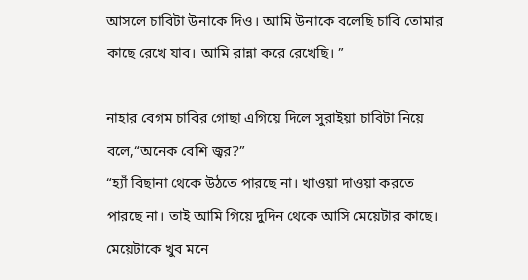আসলে চাবিটা উনাকে দিও। আমি উনাকে বলেছি চাবি তোমার কাছে রেখে যাব। আমি রান্না করে রেখেছি। ”

নাহার বেগম চাবির গোছা এগিয়ে দিলে সুরাইয়া চাবিটা নিয়ে বলে,“অনেক বেশি জ্বর?”
“হ্যাঁ বিছানা থেকে উঠতে পারছে না। খাওয়া দাওয়া করতে পারছে না। তাই আমি গিয়ে দুদিন থেকে আসি মেয়েটার কাছে। মেয়েটাকে খুব মনে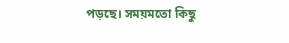পড়ছে। সময়মতো কিছু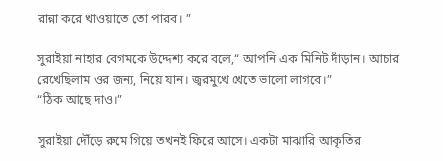রান্না করে খাওয়াতে তো পারব। ”

সুরাইয়া নাহার বেগমকে উদ্দেশ্য করে বলে,“ আপনি এক মিনিট দাঁড়ান। আচার রেখেছিলাম ওর জন্য, নিয়ে যান। জ্বরমুখে খেতে ভালো লাগবে।”
“ঠিক আছে দাও।”

সুরাইয়া দৌঁড়ে রুমে গিয়ে তখনই ফিরে আসে। একটা মাঝারি আকৃতির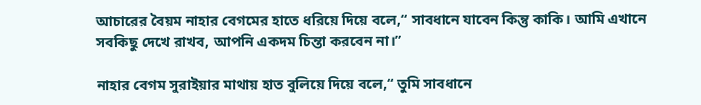আচারের বৈয়ম নাহার বেগমের হাতে ধরিয়ে দিয়ে বলে,“ সাবধানে যাবেন কিন্তু কাকি। আমি এখানে সবকিছু দেখে রাখব, আপনি একদম চিন্তা করবেন না।”

নাহার বেগম সুরাইয়ার মাথায় হাত বুলিয়ে দিয়ে বলে,“ তুমি সাবধানে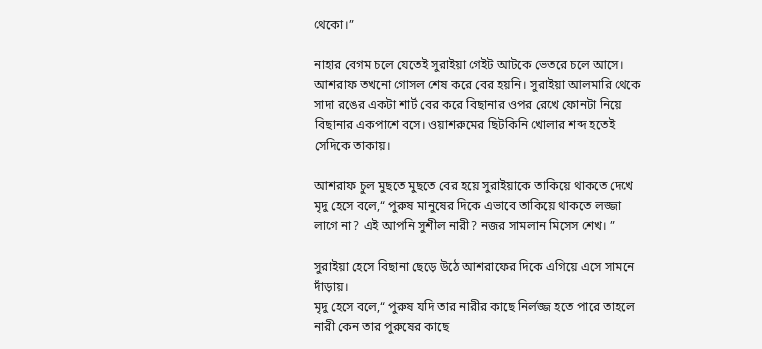থেকো।”

নাহার বেগম চলে যেতেই সুরাইয়া গেইট আটকে ভেতরে চলে আসে।
আশরাফ তখনো গোসল শেষ করে বের হয়নি। সুরাইয়া আলমারি থেকে সাদা রঙের একটা শার্ট বের করে বিছানার ওপর রেখে ফোনটা নিয়ে বিছানার একপাশে বসে। ওয়াশরুমের ছিটকিনি খোলার শব্দ হতেই সেদিকে তাকায়।

আশরাফ চুল মুছতে মুছতে বের হয়ে সুরাইয়াকে তাকিয়ে থাকতে দেখে মৃদু হেসে বলে,“ পুরুষ মানুষের দিকে এভাবে তাকিয়ে থাকতে লজ্জা লাগে না? এই আপনি সুশীল নারী? নজর সামলান মিসেস শেখ। ”

সুরাইয়া হেসে বিছানা ছেড়ে উঠে আশরাফের দিকে এগিয়ে এসে সামনে দাঁড়ায়।
মৃদু হেসে বলে,“ পুরুষ যদি তার নারীর কাছে নির্লজ্জ হতে পারে তাহলে নারী কেন তার পুরুষের কাছে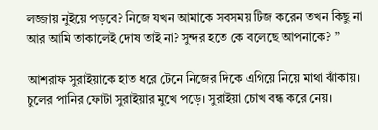লজ্জায় নুইয়ে পড়বে? নিজে যখন আমাকে সবসময় টিজ করেন তখন কিছু না আর আমি তাকালেই দোষ তাই না? সুন্দর হতে কে বলেছে আপনাকে? ”

আশরাফ সুরাইয়াকে হাত ধরে টেনে নিজের দিকে এগিয়ে নিয়ে মাথা ঝাঁকায়। চুলের পানির ফোটা সুরাইয়ার মুখে পড়ে। সুরাইয়া চোখ বন্ধ করে নেয়।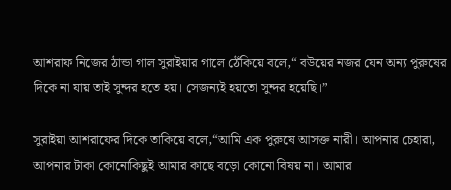আশরাফ নিজের ঠান্ডা গাল সুরাইয়ার গালে ঠেঁকিয়ে বলে,“ বউয়ের নজর যেন অন্য পুরুষের দিকে না যায় তাই সুন্দর হতে হয়। সেজন্যই হয়তো সুন্দর হয়েছি।”

সুরাইয়া আশরাফের দিকে তাকিয়ে বলে,“আমি এক পুরুষে আসক্ত নারী। আপনার চেহারা, আপনার টাকা কোনোকিছুই আমার কাছে বড়ো কোনো বিষয় না। আমার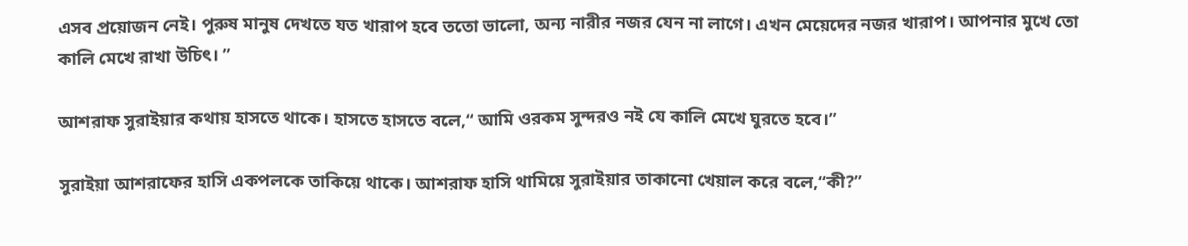এসব প্রয়োজন নেই। পুরুষ মানুষ দেখতে যত খারাপ হবে ততো ভালো, অন্য নারীর নজর যেন না লাগে। এখন মেয়েদের নজর খারাপ। আপনার মুখে তো কালি মেখে রাখা উচিৎ। ”

আশরাফ সুরাইয়ার কথায় হাসতে থাকে। হাসতে হাসতে বলে,“ আমি ওরকম সুন্দরও নই যে কালি মেখে ঘুরতে হবে।”

সুরাইয়া আশরাফের হাসি একপলকে তাকিয়ে থাকে। আশরাফ হাসি থামিয়ে সুরাইয়ার তাকানো খেয়াল করে বলে,“কী?”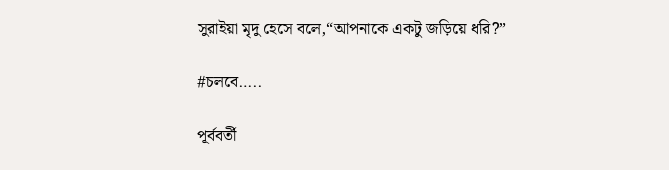সুরাইয়া মৃদু হেসে বলে,“আপনাকে একটু জড়িয়ে ধরি?”

#চলবে…..

পূর্ববর্তী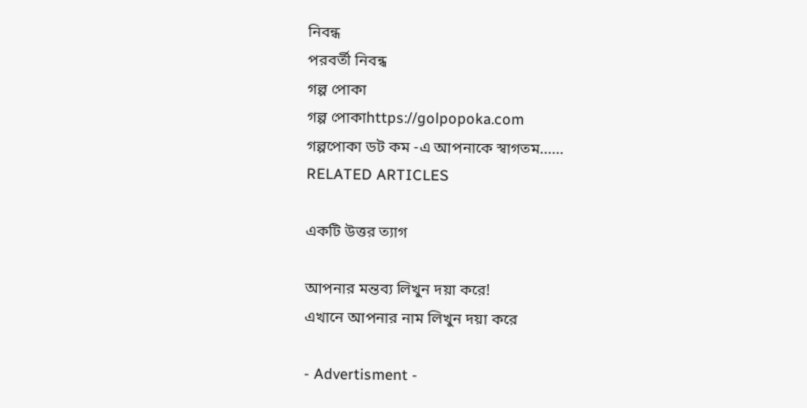নিবন্ধ
পরবর্তী নিবন্ধ
গল্প পোকা
গল্প পোকাhttps://golpopoka.com
গল্পপোকা ডট কম -এ আপনাকে স্বাগতম......
RELATED ARTICLES

একটি উত্তর ত্যাগ

আপনার মন্তব্য লিখুন দয়া করে!
এখানে আপনার নাম লিখুন দয়া করে

- Advertisment -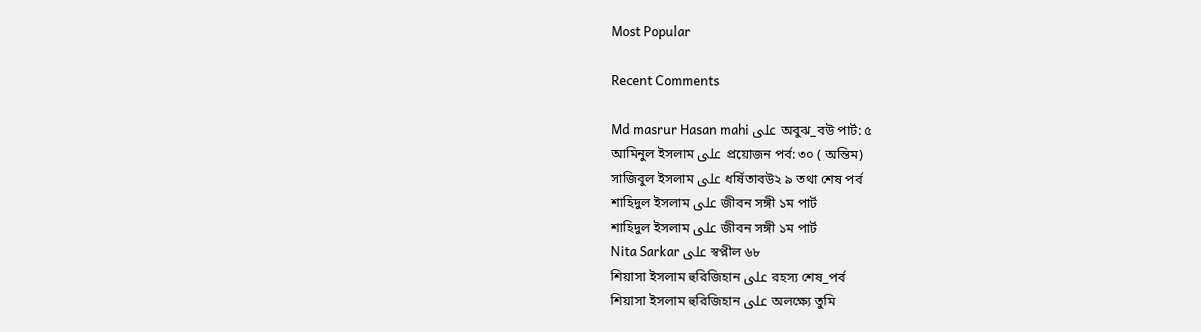Most Popular

Recent Comments

Md masrur Hasan mahi على অবুঝ_বউ পার্ট: ৫
আমিনুল ইসলাম على প্রয়োজন পর্ব: ৩০ ( অন্তিম)
সাজিবুল ইসলাম على ধর্ষিতাবউ২ ৯ তথা শেষ পর্ব
শাহিদুল ইসলাম على জীবন সঙ্গী ১ম পার্ট
শাহিদুল ইসলাম على জীবন সঙ্গী ১ম পার্ট
Nita Sarkar على স্বপ্নীল ৬৮
শিয়াসা ইসলাম হুরিজিহান على রহস্য শেষ_পর্ব
শিয়াসা ইসলাম হুরিজিহান على অলক্ষ্যে তুমি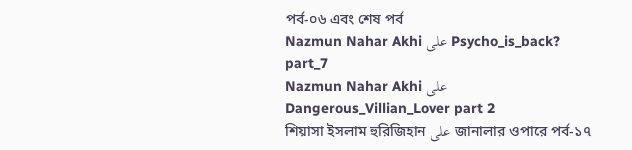পর্ব-০৬ এবং শেষ পর্ব
Nazmun Nahar Akhi على Psycho_is_back? part_7
Nazmun Nahar Akhi على Dangerous_Villian_Lover part 2
শিয়াসা ইসলাম হুরিজিহান على জানালার ওপারে পর্ব-১৭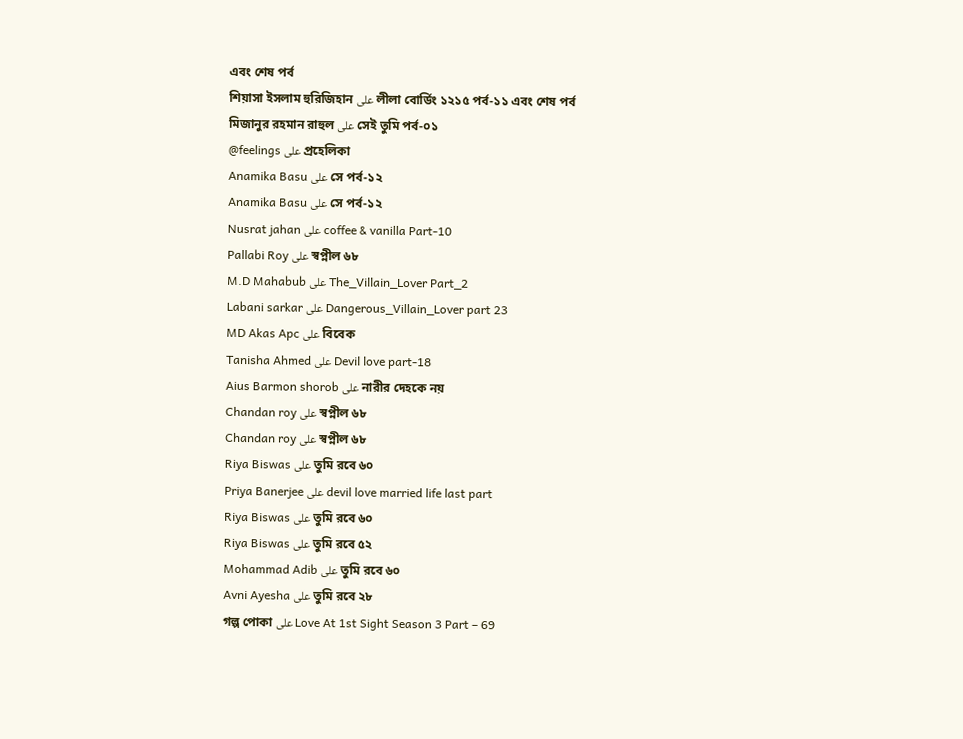এবং শেষ পর্ব
শিয়াসা ইসলাম হুরিজিহান على লীলা বোর্ডিং ১২১৫ পর্ব-১১ এবং শেষ পর্ব
মিজানুর রহমান রাহুল على সেই তুমি পর্ব-০১
@feelings على প্রহেলিকা
Anamika Basu على সে পর্ব-১২
Anamika Basu على সে পর্ব-১২
Nusrat jahan على coffee & vanilla Part-10
Pallabi Roy على স্বপ্নীল ৬৮
M.D Mahabub على The_Villain_Lover Part_2
Labani sarkar على Dangerous_Villain_Lover part 23
MD Akas Apc على বিবেক
Tanisha Ahmed على Devil love part-18
Aius Barmon shorob على নারীর দেহকে নয়
Chandan roy على স্বপ্নীল ৬৮
Chandan roy على স্বপ্নীল ৬৮
Riya Biswas على তুমি রবে ৬০
Priya Banerjee على devil love married life last part
Riya Biswas على তুমি রবে ৬০
Riya Biswas على তুমি রবে ৫২
Mohammad Adib على তুমি রবে ৬০
Avni Ayesha على তুমি রবে ২৮
গল্প পোকা على Love At 1st Sight Season 3 Part – 69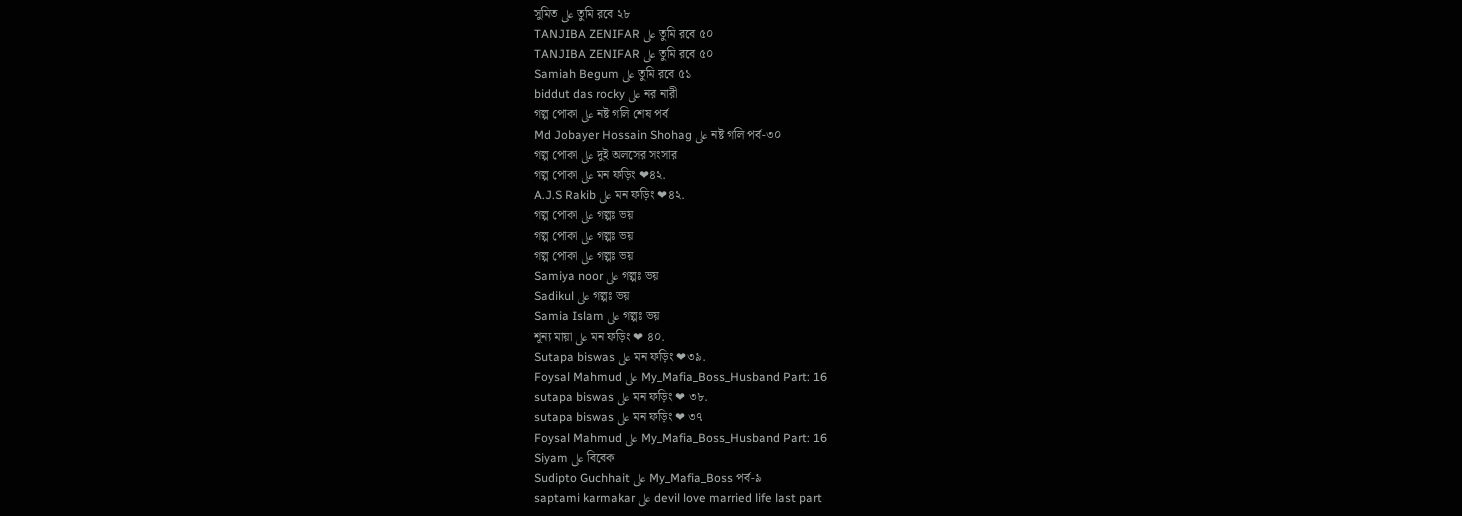সুমিত على তুমি রবে ২৮
TANJIBA ZENIFAR على তুমি রবে ৫০
TANJIBA ZENIFAR على তুমি রবে ৫০
Samiah Begum على তুমি রবে ৫১
biddut das rocky على নর নারী
গল্প পোকা على নষ্ট গলি শেষ পর্ব
Md Jobayer Hossain Shohag على নষ্ট গলি পর্ব-৩০
গল্প পোকা على দুই অলসের সংসার
গল্প পোকা على মন ফড়িং ❤৪২.
A.J.S Rakib على মন ফড়িং ❤৪২.
গল্প পোকা على গল্পঃ ভয়
গল্প পোকা على গল্পঃ ভয়
গল্প পোকা على গল্পঃ ভয়
Samiya noor على গল্পঃ ভয়
Sadikul على গল্পঃ ভয়
Samia Islam على গল্পঃ ভয়
শূন্য মায়া على মন ফড়িং ❤ ৪০.
Sutapa biswas على মন ফড়িং ❤৩৯.
Foysal Mahmud على My_Mafia_Boss_Husband Part: 16
sutapa biswas على মন ফড়িং ❤ ৩৮.
sutapa biswas على মন ফড়িং ❤ ৩৭
Foysal Mahmud على My_Mafia_Boss_Husband Part: 16
Siyam على বিবেক
Sudipto Guchhait على My_Mafia_Boss পর্ব-৯
saptami karmakar على devil love married life last part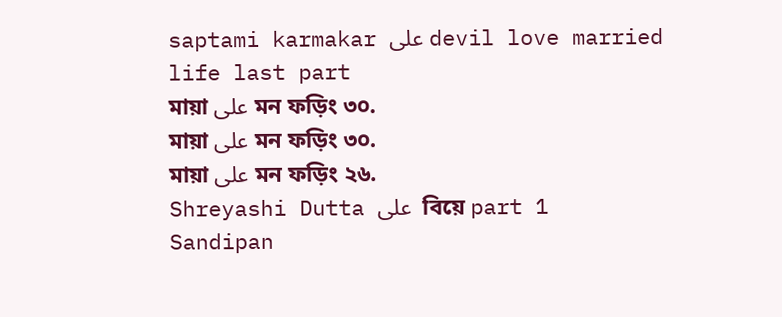saptami karmakar على devil love married life last part
মায়া على মন ফড়িং ৩০.
মায়া على মন ফড়িং ৩০.
মায়া على মন ফড়িং ২৬.
Shreyashi Dutta على  বিয়ে part 1
Sandipan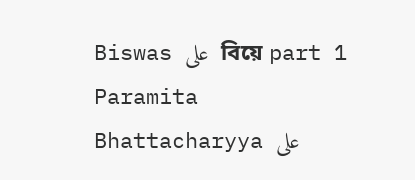Biswas على  বিয়ে part 1
Paramita Bhattacharyya على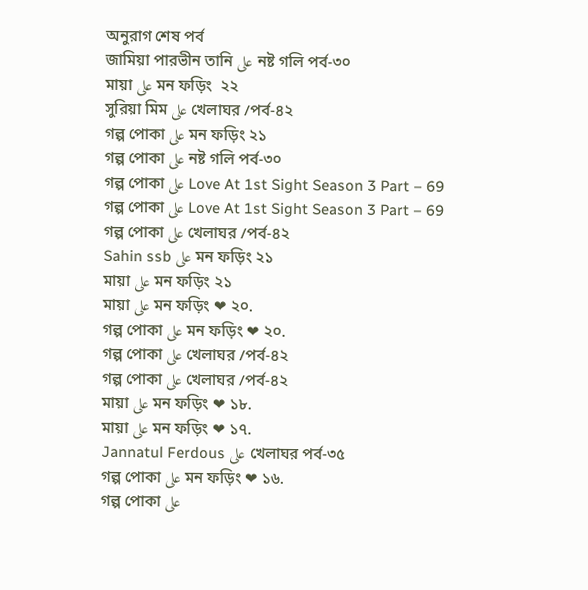অনুরাগ শেষ পর্ব
জামিয়া পারভীন তানি على নষ্ট গলি পর্ব-৩০
মায়া على মন ফড়িং  ২২
সুরিয়া মিম على খেলাঘর /পর্ব-৪২
গল্প পোকা على মন ফড়িং ২১
গল্প পোকা على নষ্ট গলি পর্ব-৩০
গল্প পোকা على Love At 1st Sight Season 3 Part – 69
গল্প পোকা على Love At 1st Sight Season 3 Part – 69
গল্প পোকা على খেলাঘর /পর্ব-৪২
Sahin ssb على মন ফড়িং ২১
মায়া على মন ফড়িং ২১
মায়া على মন ফড়িং ❤ ২০.
গল্প পোকা على মন ফড়িং ❤ ২০.
গল্প পোকা على খেলাঘর /পর্ব-৪২
গল্প পোকা على খেলাঘর /পর্ব-৪২
মায়া على মন ফড়িং ❤ ১৮.
মায়া على মন ফড়িং ❤ ১৭.
Jannatul Ferdous على খেলাঘর পর্ব-৩৫
গল্প পোকা على মন ফড়িং ❤ ১৬.
গল্প পোকা على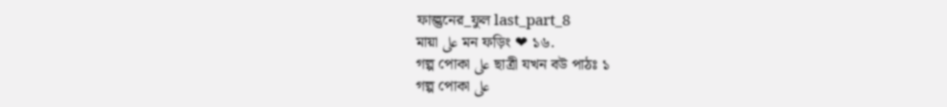ফাল্গুনের_ফুল last_part_8
মায়া على মন ফড়িং ❤ ১৬.
গল্প পোকা على ছাত্রী যখন বউ পাঠঃ ১
গল্প পোকা على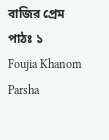বাজির প্রেম পাঠঃ ১
Foujia Khanom Parsha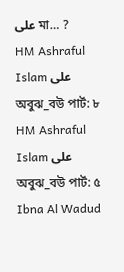على মা… ?
HM Ashraful Islam على অবুঝ_বউ পার্ট: ৮
HM Ashraful Islam على অবুঝ_বউ পার্ট: ৫
Ibna Al Wadud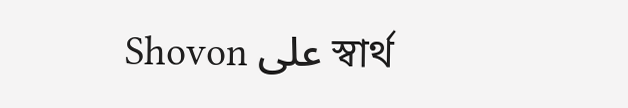Shovon على স্বার্থ